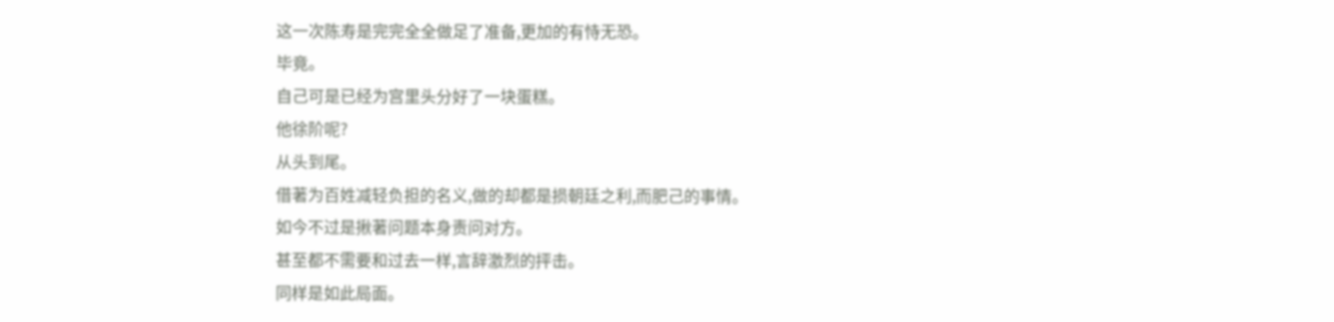这一次陈寿是完完全全做足了准备,更加的有恃无恐。
毕竟。
自己可是已经为宫里头分好了一块蛋糕。
他徐阶呢?
从头到尾。
借著为百姓减轻负担的名义,做的却都是损朝廷之利,而肥己的事情。
如今不过是揪著问题本身责问对方。
甚至都不需要和过去一样,言辞激烈的抨击。
同样是如此局面。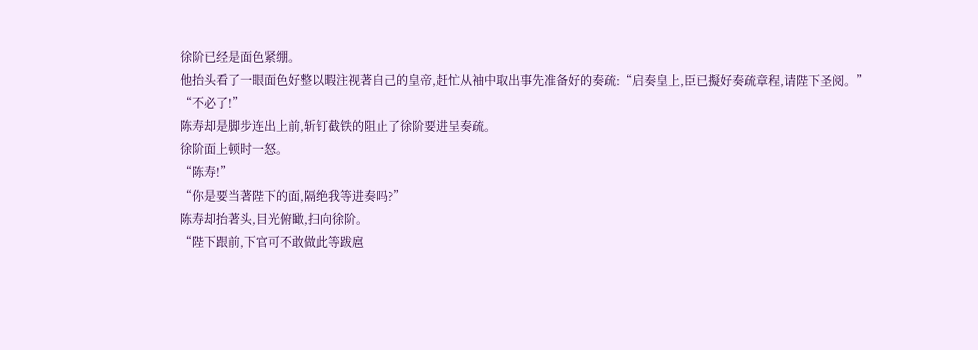徐阶已经是面色紧绷。
他抬头看了一眼面色好整以暇注视著自己的皇帝,赶忙从袖中取出事先准备好的奏疏:“启奏皇上,臣已擬好奏疏章程,请陛下圣阅。”
“不必了!”
陈寿却是脚步连出上前,斩钉截铁的阻止了徐阶要进呈奏疏。
徐阶面上顿时一怒。
“陈寿!”
“你是要当著陛下的面,隔绝我等进奏吗?”
陈寿却抬著头,目光俯瞰,扫向徐阶。
“陛下跟前,下官可不敢做此等跋扈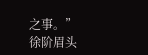之事。”
徐阶眉头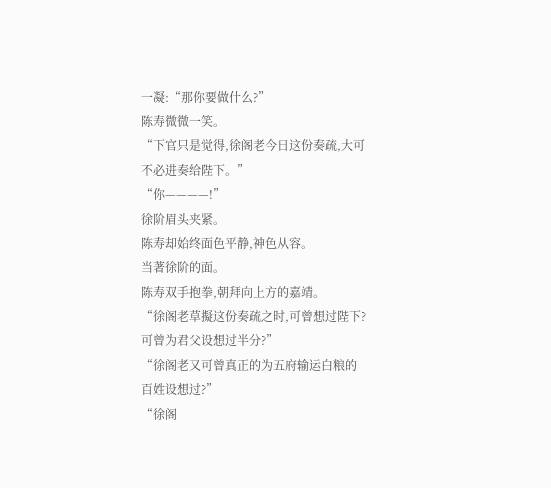一凝:“那你要做什么?”
陈寿微微一笑。
“下官只是觉得,徐阁老今日这份奏疏,大可不必进奏给陛下。”
“你————!”
徐阶眉头夹紧。
陈寿却始终面色平静,神色从容。
当著徐阶的面。
陈寿双手抱拳,朝拜向上方的嘉靖。
“徐阁老草擬这份奏疏之时,可曾想过陛下?可曾为君父设想过半分?”
“徐阁老又可曾真正的为五府输运白粮的百姓设想过?”
“徐阁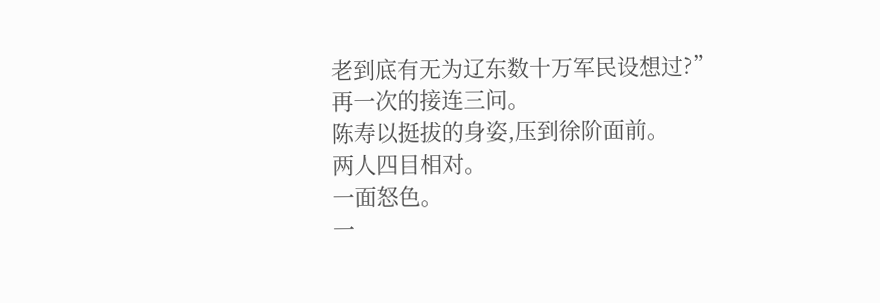老到底有无为辽东数十万军民设想过?”
再一次的接连三问。
陈寿以挺拔的身姿,压到徐阶面前。
两人四目相对。
一面怒色。
一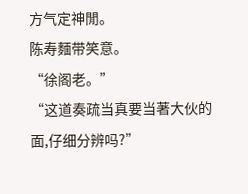方气定神閒。
陈寿麵带笑意。
“徐阁老。”
“这道奏疏当真要当著大伙的面,仔细分辨吗?”